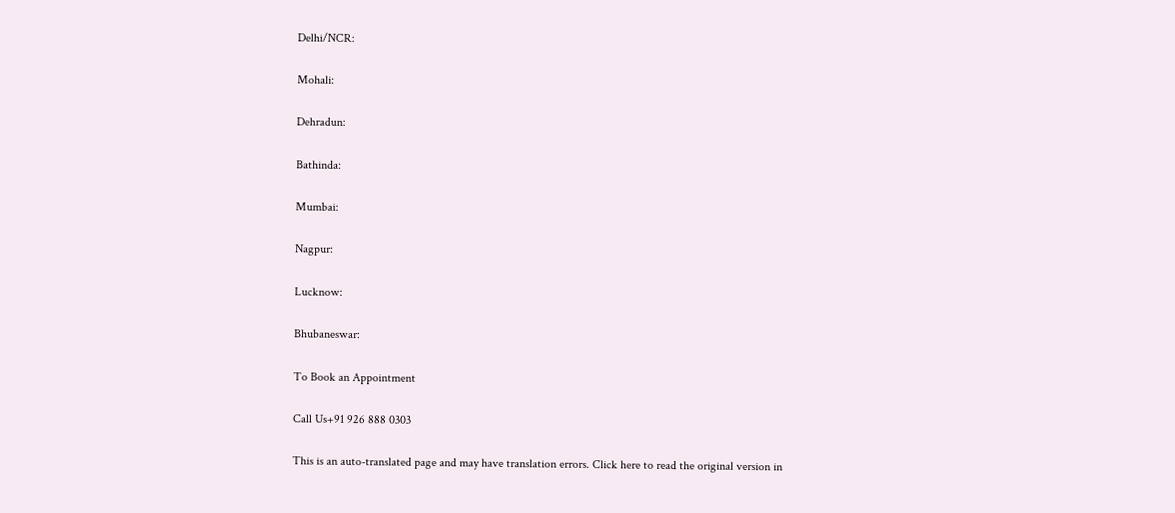Delhi/NCR:

Mohali:

Dehradun:

Bathinda:

Mumbai:

Nagpur:

Lucknow:

Bhubaneswar:

To Book an Appointment

Call Us+91 926 888 0303

This is an auto-translated page and may have translation errors. Click here to read the original version in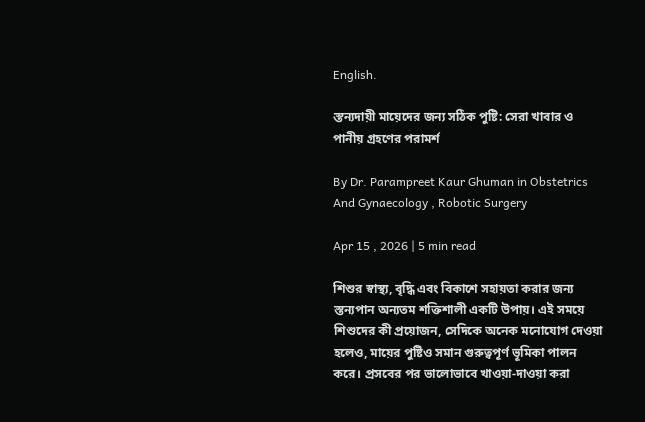English.

স্তন্যদায়ী মায়েদের জন্য সঠিক পুষ্টি: সেরা খাবার ও পানীয় গ্রহণের পরামর্শ

By Dr. Parampreet Kaur Ghuman in Obstetrics And Gynaecology , Robotic Surgery

Apr 15 , 2026 | 5 min read

শিশুর স্বাস্থ্য, বৃদ্ধি এবং বিকাশে সহায়তা করার জন্য স্তন্যপান অন্যতম শক্তিশালী একটি উপায়। এই সময়ে শিশুদের কী প্রয়োজন, সেদিকে অনেক মনোযোগ দেওয়া হলেও, মায়ের পুষ্টিও সমান গুরুত্বপূর্ণ ভূমিকা পালন করে। প্রসবের পর ভালোভাবে খাওয়া-দাওয়া করা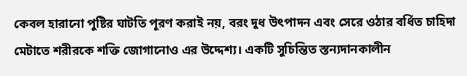কেবল হারানো পুষ্টির ঘাটতি পূরণ করাই নয়, বরং দুধ উৎপাদন এবং সেরে ওঠার বর্ধিত চাহিদা মেটাতে শরীরকে শক্তি জোগানোও এর উদ্দেশ্য। একটি সুচিন্তিত স্তন্যদানকালীন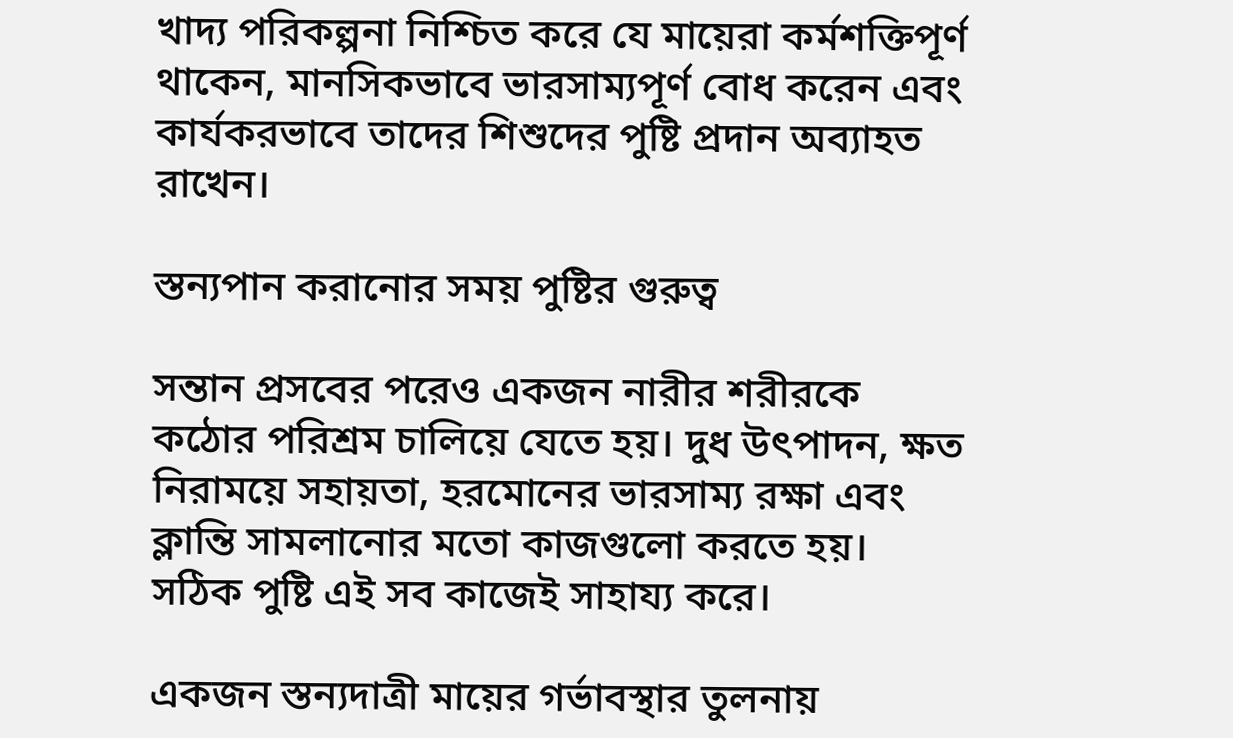খাদ্য পরিকল্পনা নিশ্চিত করে যে মায়েরা কর্মশক্তিপূর্ণ থাকেন, মানসিকভাবে ভারসাম্যপূর্ণ বোধ করেন এবং কার্যকরভাবে তাদের শিশুদের পুষ্টি প্রদান অব্যাহত রাখেন।

স্তন্যপান করানোর সময় পুষ্টির গুরুত্ব

সন্তান প্রসবের পরেও একজন নারীর শরীরকে কঠোর পরিশ্রম চালিয়ে যেতে হয়। দুধ উৎপাদন, ক্ষত নিরাময়ে সহায়তা, হরমোনের ভারসাম্য রক্ষা এবং ক্লান্তি সামলানোর মতো কাজগুলো করতে হয়। সঠিক পুষ্টি এই সব কাজেই সাহায্য করে।

একজন স্তন্যদাত্রী মায়ের গর্ভাবস্থার তুলনায়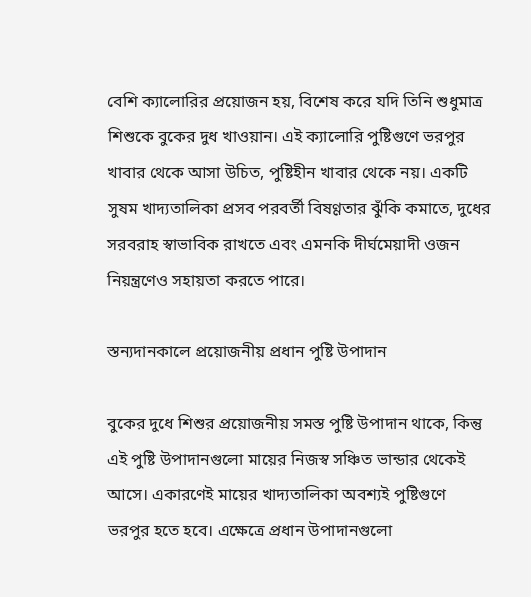বেশি ক্যালোরির প্রয়োজন হয়, বিশেষ করে যদি তিনি শুধুমাত্র শিশুকে বুকের দুধ খাওয়ান। এই ক্যালোরি পুষ্টিগুণে ভরপুর খাবার থেকে আসা উচিত, পুষ্টিহীন খাবার থেকে নয়। একটি সুষম খাদ্যতালিকা প্রসব পরবর্তী বিষণ্ণতার ঝুঁকি কমাতে, দুধের সরবরাহ স্বাভাবিক রাখতে এবং এমনকি দীর্ঘমেয়াদী ওজন নিয়ন্ত্রণেও সহায়তা করতে পারে।

স্তন্যদানকালে প্রয়োজনীয় প্রধান পুষ্টি উপাদান

বুকের দুধে শিশুর প্রয়োজনীয় সমস্ত পুষ্টি উপাদান থাকে, কিন্তু এই পুষ্টি উপাদানগুলো মায়ের নিজস্ব সঞ্চিত ভান্ডার থেকেই আসে। একারণেই মায়ের খাদ্যতালিকা অবশ্যই পুষ্টিগুণে ভরপুর হতে হবে। এক্ষেত্রে প্রধান উপাদানগুলো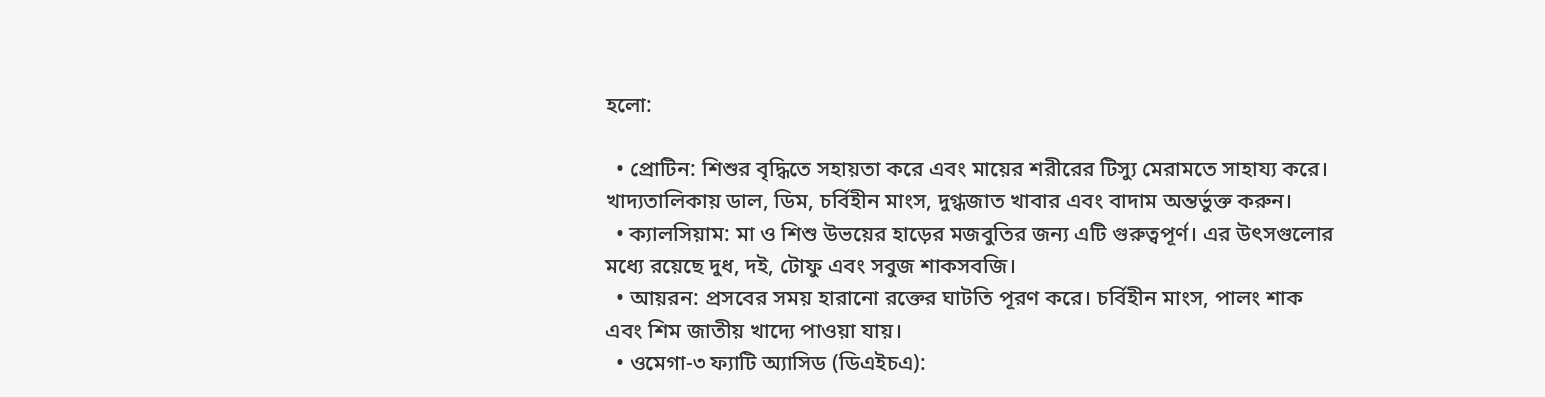হলো:

  • প্রোটিন: শিশুর বৃদ্ধিতে সহায়তা করে এবং মায়ের শরীরের টিস্যু মেরামতে সাহায্য করে। খাদ্যতালিকায় ডাল, ডিম, চর্বিহীন মাংস, দুগ্ধজাত খাবার এবং বাদাম অন্তর্ভুক্ত করুন।
  • ক্যালসিয়াম: মা ও শিশু উভয়ের হাড়ের মজবুতির জন্য এটি গুরুত্বপূর্ণ। এর উৎসগুলোর মধ্যে রয়েছে দুধ, দই, টোফু এবং সবুজ শাকসবজি।
  • আয়রন: প্রসবের সময় হারানো রক্তের ঘাটতি পূরণ করে। চর্বিহীন মাংস, পালং শাক এবং শিম জাতীয় খাদ্যে পাওয়া যায়।
  • ওমেগা-৩ ফ্যাটি অ্যাসিড (ডিএইচএ):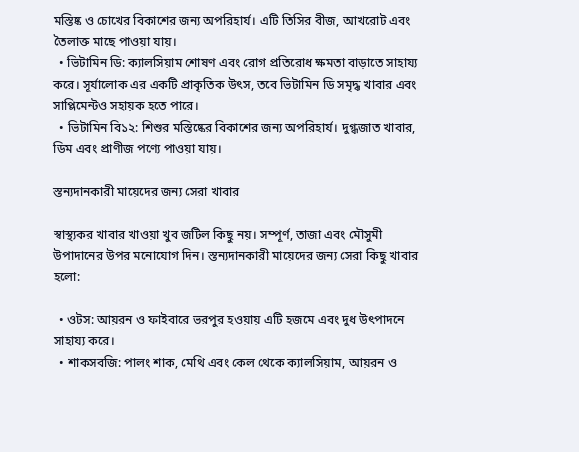মস্তিষ্ক ও চোখের বিকাশের জন্য অপরিহার্য। এটি তিসির বীজ, আখরোট এবং তৈলাক্ত মাছে পাওয়া যায়।
  • ভিটামিন ডি: ক্যালসিয়াম শোষণ এবং রোগ প্রতিরোধ ক্ষমতা বাড়াতে সাহায্য করে। সূর্যালোক এর একটি প্রাকৃতিক উৎস, তবে ভিটামিন ডি সমৃদ্ধ খাবার এবং সাপ্লিমেন্টও সহায়ক হতে পারে।
  • ভিটামিন বি১২: শিশুর মস্তিষ্কের বিকাশের জন্য অপরিহার্য। দুগ্ধজাত খাবার, ডিম এবং প্রাণীজ পণ্যে পাওয়া যায়।

স্তন্যদানকারী মায়েদের জন্য সেরা খাবার

স্বাস্থ্যকর খাবার খাওয়া খুব জটিল কিছু নয়। সম্পূর্ণ, তাজা এবং মৌসুমী উপাদানের উপর মনোযোগ দিন। স্তন্যদানকারী মায়েদের জন্য সেরা কিছু খাবার হলো:

  • ওটস: আয়রন ও ফাইবারে ভরপুর হওয়ায় এটি হজমে এবং দুধ উৎপাদনে সাহায্য করে।
  • শাকসবজি: পালং শাক, মেথি এবং কেল থেকে ক্যালসিয়াম, আয়রন ও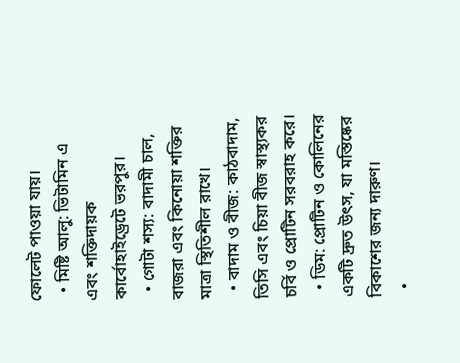ফোলেট পাওয়া যায়।
  • মিষ্টি আলু: ভিটামিন এ এবং শক্তিদায়ক কার্বোহাইড্রেটে ভরপুর।
  • গোটা শস্য: বাদামী চাল, বাজরা এবং কিনোয়া শক্তির মাত্রা স্থিতিশীল রাখে।
  • বাদাম ও বীজ: কাঠবাদাম, তিসি এবং চিয়া বীজ স্বাস্থ্যকর চর্বি ও প্রোটিন সরবরাহ করে।
  • ডিম: প্রোটিন ও কোলিনের একটি দ্রুত উৎস, যা মস্তিষ্কের বিকাশের জন্য দারুণ।
  •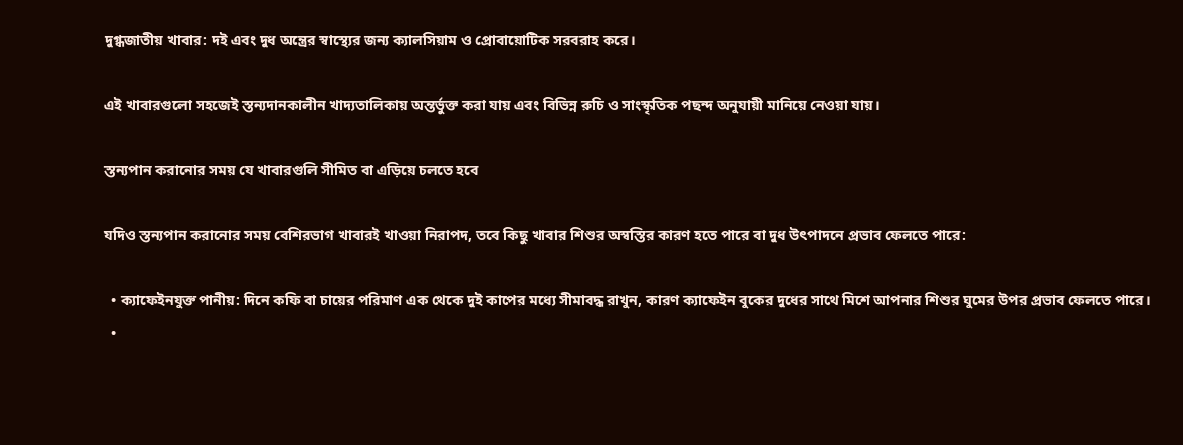দুগ্ধজাতীয় খাবার: দই এবং দুধ অন্ত্রের স্বাস্থ্যের জন্য ক্যালসিয়াম ও প্রোবায়োটিক সরবরাহ করে।

এই খাবারগুলো সহজেই স্তন্যদানকালীন খাদ্যতালিকায় অন্তর্ভুক্ত করা যায় এবং বিভিন্ন রুচি ও সাংস্কৃতিক পছন্দ অনুযায়ী মানিয়ে নেওয়া যায়।

স্তন্যপান করানোর সময় যে খাবারগুলি সীমিত বা এড়িয়ে চলতে হবে

যদিও স্তন্যপান করানোর সময় বেশিরভাগ খাবারই খাওয়া নিরাপদ, তবে কিছু খাবার শিশুর অস্বস্তির কারণ হতে পারে বা দুধ উৎপাদনে প্রভাব ফেলতে পারে:

  • ক্যাফেইনযুক্ত পানীয়: দিনে কফি বা চায়ের পরিমাণ এক থেকে দুই কাপের মধ্যে সীমাবদ্ধ রাখুন, কারণ ক্যাফেইন বুকের দুধের সাথে মিশে আপনার শিশুর ঘুমের উপর প্রভাব ফেলতে পারে।
  •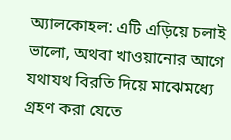অ্যালকোহল: এটি এড়িয়ে চলাই ভালো, অথবা খাওয়ানোর আগে যথাযথ বিরতি দিয়ে মাঝেমধ্যে গ্রহণ করা যেতে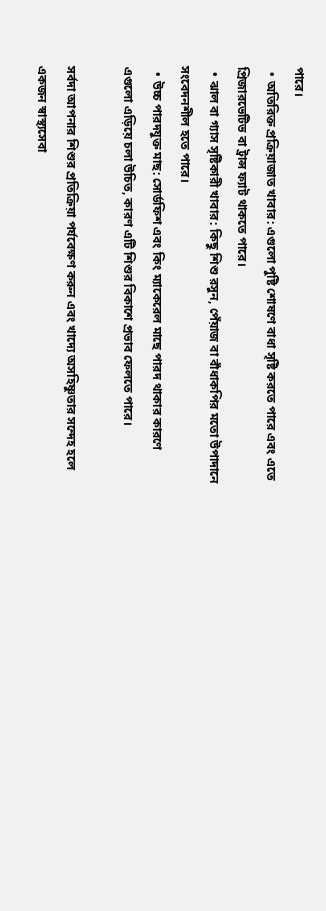পারে।
  • অতিরিক্ত প্রক্রিয়াজাত খাবার: এগুলো পুষ্টি শোষণে বাধা সৃষ্টি করতে পারে এবং এতে প্রিজারভেটিভ বা ট্রান্স ফ্যাট থাকতে পারে।
  • ঝাল বা গ্যাস সৃষ্টিকারী খাবার: কিছু শিশু রসুন, পেঁয়াজ বা বাঁধাকপির মতো উপাদানে সংবেদনশীল হতে পারে।
  • উচ্চ পারদযুক্ত মাছ: সোর্ডফিশ এবং কিং ম্যাকেরেল মাছে পারদ থাকার কারণে এগুলো এড়িয়ে চলা উচিত, কারণ এটি শিশুর বিকাশে প্রভাব ফেলতে পারে।

সর্বদা আপনার শিশুর প্রতিক্রিয়া পর্যবেক্ষণ করুন এবং খাদ্যে অসহিষ্ণুতার সন্দেহ হলে একজন স্বাস্থ্যসেবা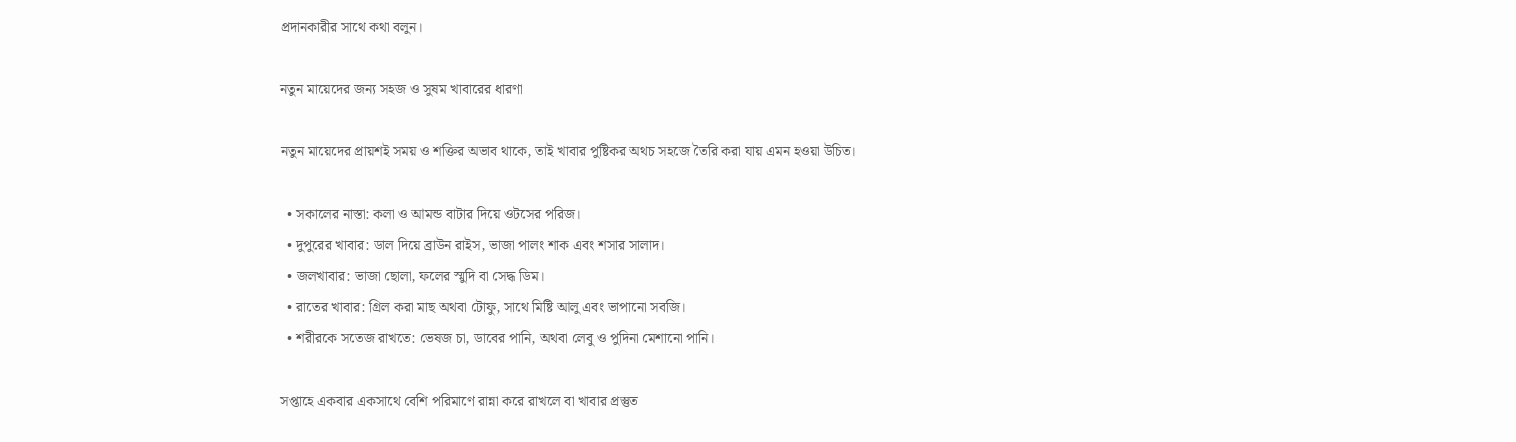প্রদানকারীর সাথে কথা বলুন।

নতুন মায়েদের জন্য সহজ ও সুষম খাবারের ধারণা

নতুন মায়েদের প্রায়শই সময় ও শক্তির অভাব থাকে, তাই খাবার পুষ্টিকর অথচ সহজে তৈরি করা যায় এমন হওয়া উচিত।

  • সকালের নাস্তা: কলা ও আমন্ড বাটার দিয়ে ওটসের পরিজ।
  • দুপুরের খাবার: ডাল দিয়ে ব্রাউন রাইস, ভাজা পালং শাক এবং শসার সালাদ।
  • জলখাবার: ভাজা ছোলা, ফলের স্মুদি বা সেদ্ধ ডিম।
  • রাতের খাবার: গ্রিল করা মাছ অথবা টোফু, সাথে মিষ্টি আলু এবং ভাপানো সবজি।
  • শরীরকে সতেজ রাখতে: ভেষজ চা, ডাবের পানি, অথবা লেবু ও পুদিনা মেশানো পানি।

সপ্তাহে একবার একসাথে বেশি পরিমাণে রান্না করে রাখলে বা খাবার প্রস্তুত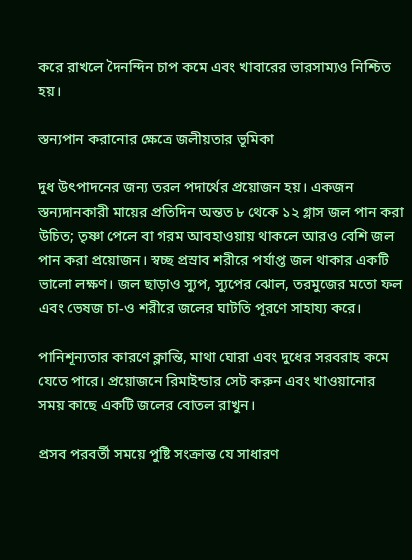করে রাখলে দৈনন্দিন চাপ কমে এবং খাবারের ভারসাম্যও নিশ্চিত হয়।

স্তন্যপান করানোর ক্ষেত্রে জলীয়তার ভূমিকা

দুধ উৎপাদনের জন্য তরল পদার্থের প্রয়োজন হয়। একজন স্তন্যদানকারী মায়ের প্রতিদিন অন্তত ৮ থেকে ১২ গ্লাস জল পান করা উচিত; তৃষ্ণা পেলে বা গরম আবহাওয়ায় থাকলে আরও বেশি জল পান করা প্রয়োজন। স্বচ্ছ প্রস্রাব শরীরে পর্যাপ্ত জল থাকার একটি ভালো লক্ষণ। জল ছাড়াও স্যুপ, স্যুপের ঝোল, তরমুজের মতো ফল এবং ভেষজ চা-ও শরীরে জলের ঘাটতি পূরণে সাহায্য করে।

পানিশূন্যতার কারণে ক্লান্তি, মাথা ঘোরা এবং দুধের সরবরাহ কমে যেতে পারে। প্রয়োজনে রিমাইন্ডার সেট করুন এবং খাওয়ানোর সময় কাছে একটি জলের বোতল রাখুন।

প্রসব পরবর্তী সময়ে পুষ্টি সংক্রান্ত যে সাধারণ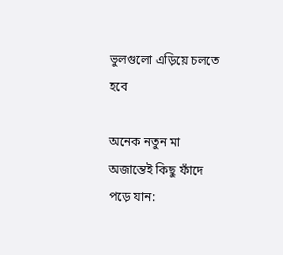ভুলগুলো এড়িয়ে চলতে হবে

অনেক নতুন মা অজান্তেই কিছু ফাঁদে পড়ে যান: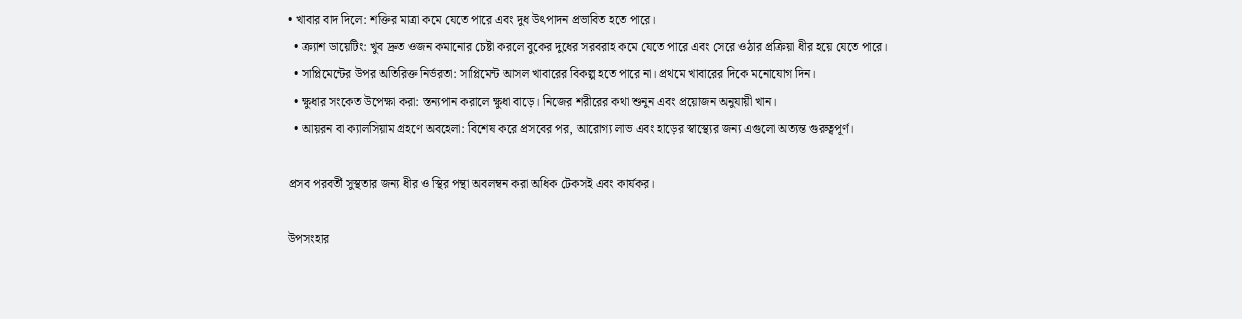• খাবার বাদ দিলে: শক্তির মাত্রা কমে যেতে পারে এবং দুধ উৎপাদন প্রভাবিত হতে পারে।
  • ক্র্যাশ ডায়েটিং: খুব দ্রুত ওজন কমানোর চেষ্টা করলে বুকের দুধের সরবরাহ কমে যেতে পারে এবং সেরে ওঠার প্রক্রিয়া ধীর হয়ে যেতে পারে।
  • সাপ্লিমেন্টের উপর অতিরিক্ত নির্ভরতা: সাপ্লিমেন্ট আসল খাবারের বিকল্প হতে পারে না। প্রথমে খাবারের দিকে মনোযোগ দিন।
  • ক্ষুধার সংকেত উপেক্ষা করা: স্তন্যপান করালে ক্ষুধা বাড়ে। নিজের শরীরের কথা শুনুন এবং প্রয়োজন অনুযায়ী খান।
  • আয়রন বা ক্যালসিয়াম গ্রহণে অবহেলা: বিশেষ করে প্রসবের পর, আরোগ্য লাভ এবং হাড়ের স্বাস্থ্যের জন্য এগুলো অত্যন্ত গুরুত্বপূর্ণ।

প্রসব পরবর্তী সুস্থতার জন্য ধীর ও স্থির পন্থা অবলম্বন করা অধিক টেকসই এবং কার্যকর।

উপসংহার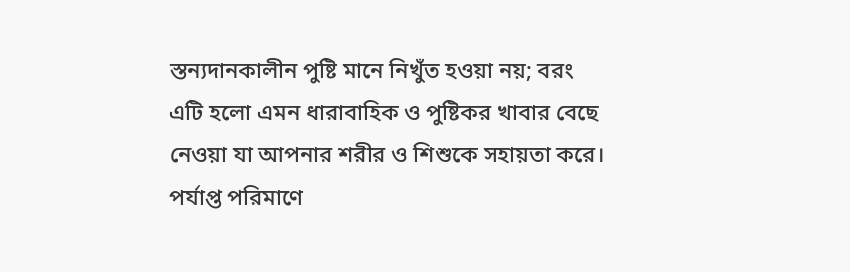স্তন্যদানকালীন পুষ্টি মানে নিখুঁত হওয়া নয়; বরং এটি হলো এমন ধারাবাহিক ও পুষ্টিকর খাবার বেছে নেওয়া যা আপনার শরীর ও শিশুকে সহায়তা করে। পর্যাপ্ত পরিমাণে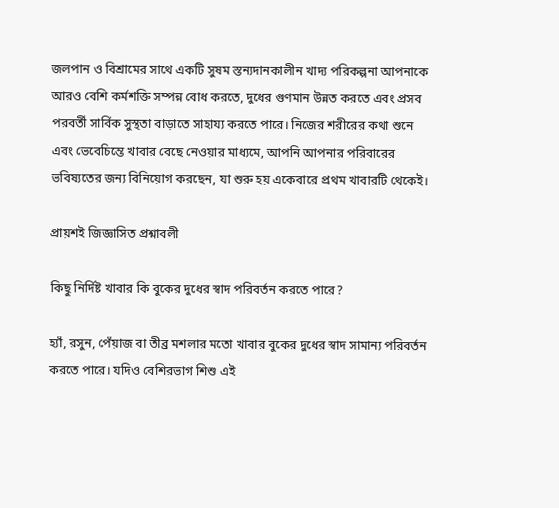জলপান ও বিশ্রামের সাথে একটি সুষম স্তন্যদানকালীন খাদ্য পরিকল্পনা আপনাকে আরও বেশি কর্মশক্তি সম্পন্ন বোধ করতে, দুধের গুণমান উন্নত করতে এবং প্রসব পরবর্তী সার্বিক সুস্থতা বাড়াতে সাহায্য করতে পারে। নিজের শরীরের কথা শুনে এবং ভেবেচিন্তে খাবার বেছে নেওয়ার মাধ্যমে, আপনি আপনার পরিবারের ভবিষ্যতের জন্য বিনিয়োগ করছেন, যা শুরু হয় একেবারে প্রথম খাবারটি থেকেই।

প্রায়শই জিজ্ঞাসিত প্রশ্নাবলী

কিছু নির্দিষ্ট খাবার কি বুকের দুধের স্বাদ পরিবর্তন করতে পারে?

হ্যাঁ, রসুন, পেঁয়াজ বা তীব্র মশলার মতো খাবার বুকের দুধের স্বাদ সামান্য পরিবর্তন করতে পারে। যদিও বেশিরভাগ শিশু এই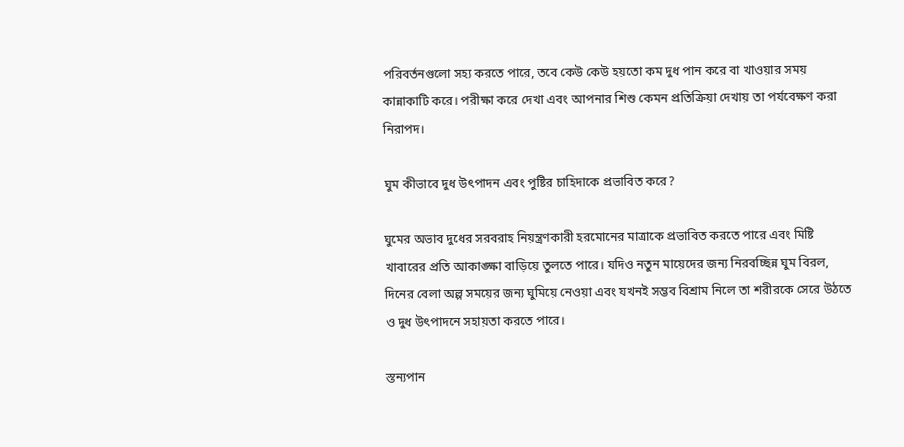পরিবর্তনগুলো সহ্য করতে পারে, তবে কেউ কেউ হয়তো কম দুধ পান করে বা খাওয়ার সময় কান্নাকাটি করে। পরীক্ষা করে দেখা এবং আপনার শিশু কেমন প্রতিক্রিয়া দেখায় তা পর্যবেক্ষণ করা নিরাপদ।

ঘুম কীভাবে দুধ উৎপাদন এবং পুষ্টির চাহিদাকে প্রভাবিত করে?

ঘুমের অভাব দুধের সরবরাহ নিয়ন্ত্রণকারী হরমোনের মাত্রাকে প্রভাবিত করতে পারে এবং মিষ্টি খাবারের প্রতি আকাঙ্ক্ষা বাড়িয়ে তুলতে পারে। যদিও নতুন মায়েদের জন্য নিরবচ্ছিন্ন ঘুম বিরল, দিনের বেলা অল্প সময়ের জন্য ঘুমিয়ে নেওয়া এবং যখনই সম্ভব বিশ্রাম নিলে তা শরীরকে সেরে উঠতে ও দুধ উৎপাদনে সহায়তা করতে পারে।

স্তন্যপান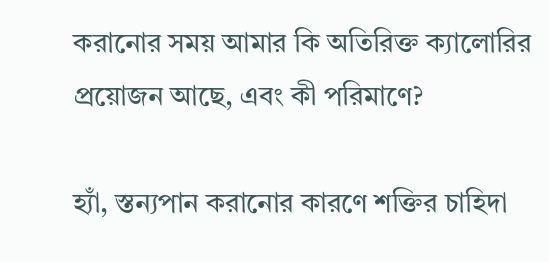করানোর সময় আমার কি অতিরিক্ত ক্যালোরির প্রয়োজন আছে, এবং কী পরিমাণে?

হ্যাঁ, স্তন্যপান করানোর কারণে শক্তির চাহিদা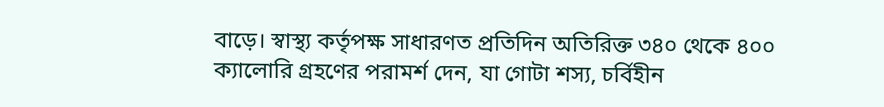বাড়ে। স্বাস্থ্য কর্তৃপক্ষ সাধারণত প্রতিদিন অতিরিক্ত ৩৪০ থেকে ৪০০ ক্যালোরি গ্রহণের পরামর্শ দেন, যা গোটা শস্য, চর্বিহীন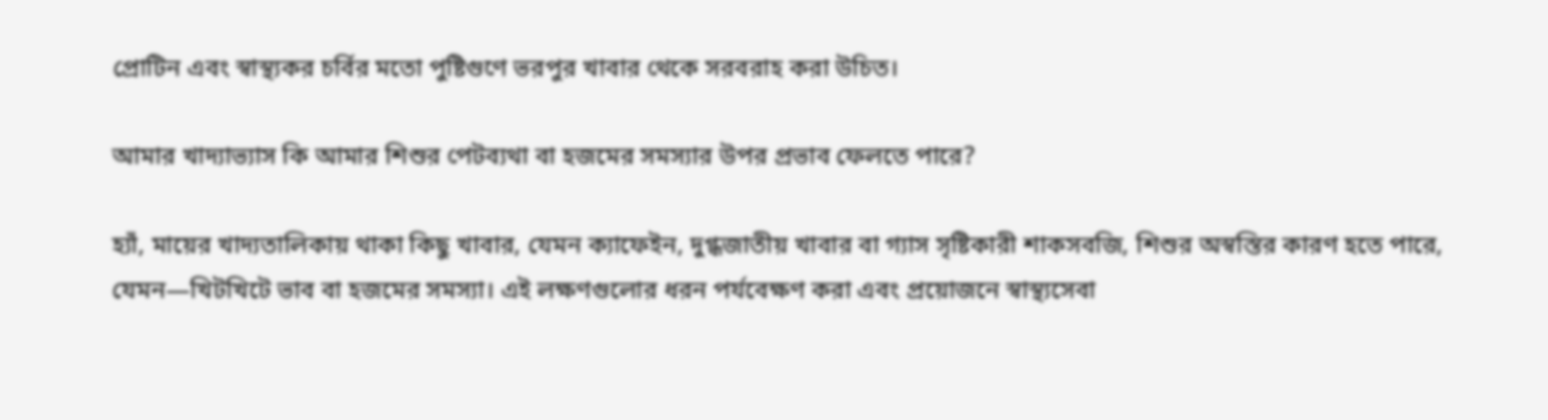প্রোটিন এবং স্বাস্থ্যকর চর্বির মতো পুষ্টিগুণে ভরপুর খাবার থেকে সরবরাহ করা উচিত।

আমার খাদ্যাভ্যাস কি আমার শিশুর পেটব্যথা বা হজমের সমস্যার উপর প্রভাব ফেলতে পারে?

হ্যাঁ, মায়ের খাদ্যতালিকায় থাকা কিছু খাবার, যেমন ক্যাফেইন, দুগ্ধজাতীয় খাবার বা গ্যাস সৃষ্টিকারী শাকসবজি, শিশুর অস্বস্তির কারণ হতে পারে, যেমন—খিটখিটে ভাব বা হজমের সমস্যা। এই লক্ষণগুলোর ধরন পর্যবেক্ষণ করা এবং প্রয়োজনে স্বাস্থ্যসেবা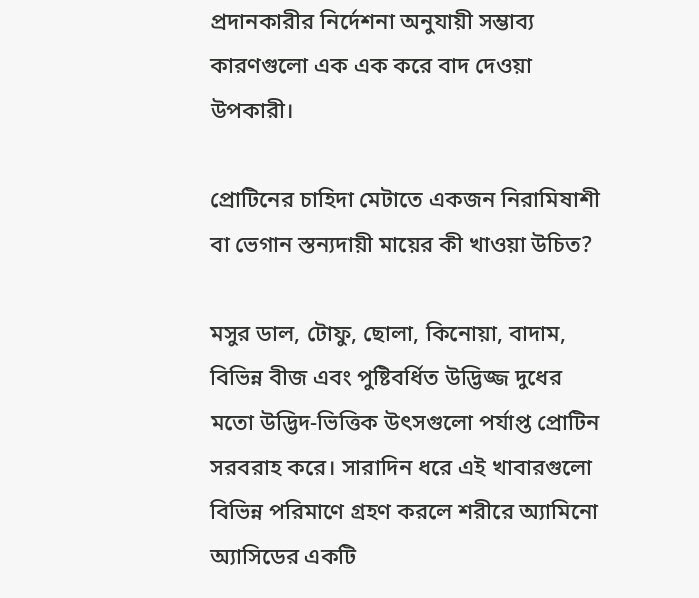প্রদানকারীর নির্দেশনা অনুযায়ী সম্ভাব্য কারণগুলো এক এক করে বাদ দেওয়া উপকারী।

প্রোটিনের চাহিদা মেটাতে একজন নিরামিষাশী বা ভেগান স্তন্যদায়ী মায়ের কী খাওয়া উচিত?

মসুর ডাল, টোফু, ছোলা, কিনোয়া, বাদাম, বিভিন্ন বীজ এবং পুষ্টিবর্ধিত উদ্ভিজ্জ দুধের মতো উদ্ভিদ-ভিত্তিক উৎসগুলো পর্যাপ্ত প্রোটিন সরবরাহ করে। সারাদিন ধরে এই খাবারগুলো বিভিন্ন পরিমাণে গ্রহণ করলে শরীরে অ্যামিনো অ্যাসিডের একটি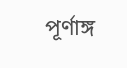পূর্ণাঙ্গ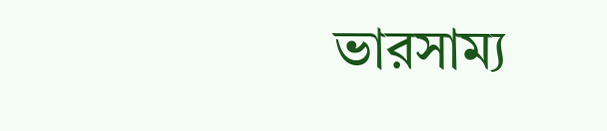ভারসাম্য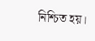নিশ্চিত হয়।